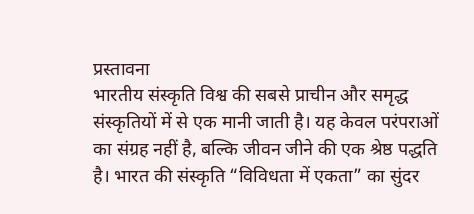प्रस्तावना
भारतीय संस्कृति विश्व की सबसे प्राचीन और समृद्ध संस्कृतियों में से एक मानी जाती है। यह केवल परंपराओं का संग्रह नहीं है, बल्कि जीवन जीने की एक श्रेष्ठ पद्धति है। भारत की संस्कृति “विविधता में एकता” का सुंदर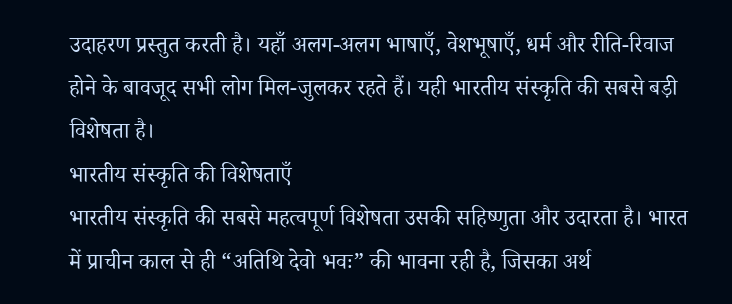उदाहरण प्रस्तुत करती है। यहाँ अलग-अलग भाषाएँ, वेशभूषाएँ, धर्म और रीति-रिवाज होने के बावजूद सभी लोग मिल-जुलकर रहते हैं। यही भारतीय संस्कृति की सबसे बड़ी विशेषता है।
भारतीय संस्कृति की विशेषताएँ
भारतीय संस्कृति की सबसे महत्वपूर्ण विशेषता उसकी सहिष्णुता और उदारता है। भारत में प्राचीन काल से ही “अतिथि देवो भवः” की भावना रही है, जिसका अर्थ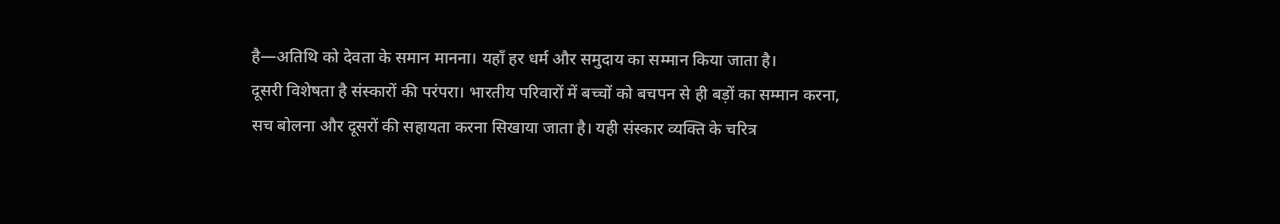है—अतिथि को देवता के समान मानना। यहाँ हर धर्म और समुदाय का सम्मान किया जाता है।
दूसरी विशेषता है संस्कारों की परंपरा। भारतीय परिवारों में बच्चों को बचपन से ही बड़ों का सम्मान करना, सच बोलना और दूसरों की सहायता करना सिखाया जाता है। यही संस्कार व्यक्ति के चरित्र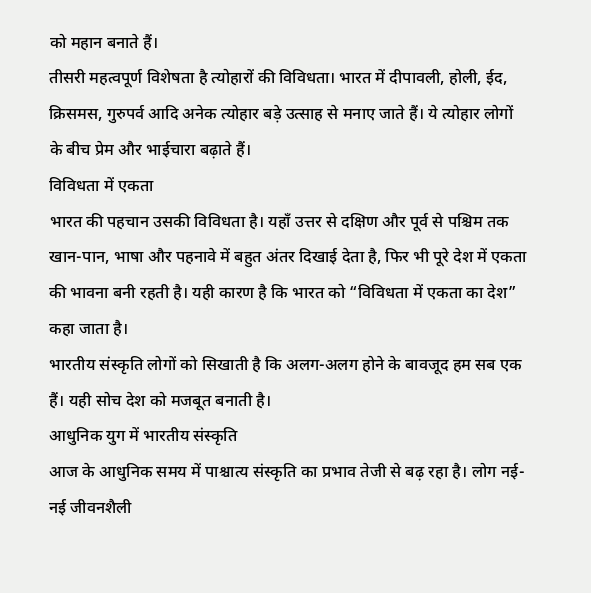को महान बनाते हैं।
तीसरी महत्वपूर्ण विशेषता है त्योहारों की विविधता। भारत में दीपावली, होली, ईद, क्रिसमस, गुरुपर्व आदि अनेक त्योहार बड़े उत्साह से मनाए जाते हैं। ये त्योहार लोगों के बीच प्रेम और भाईचारा बढ़ाते हैं।
विविधता में एकता
भारत की पहचान उसकी विविधता है। यहाँ उत्तर से दक्षिण और पूर्व से पश्चिम तक खान-पान, भाषा और पहनावे में बहुत अंतर दिखाई देता है, फिर भी पूरे देश में एकता की भावना बनी रहती है। यही कारण है कि भारत को “विविधता में एकता का देश” कहा जाता है।
भारतीय संस्कृति लोगों को सिखाती है कि अलग-अलग होने के बावजूद हम सब एक हैं। यही सोच देश को मजबूत बनाती है।
आधुनिक युग में भारतीय संस्कृति
आज के आधुनिक समय में पाश्चात्य संस्कृति का प्रभाव तेजी से बढ़ रहा है। लोग नई-नई जीवनशैली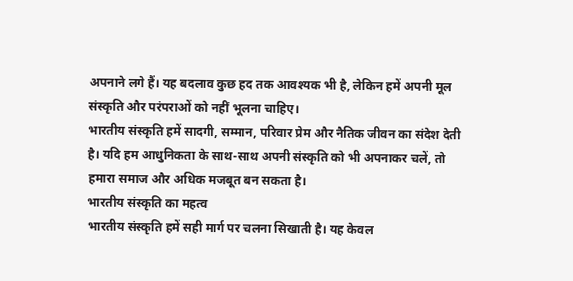अपनाने लगे हैं। यह बदलाव कुछ हद तक आवश्यक भी है, लेकिन हमें अपनी मूल संस्कृति और परंपराओं को नहीं भूलना चाहिए।
भारतीय संस्कृति हमें सादगी, सम्मान, परिवार प्रेम और नैतिक जीवन का संदेश देती है। यदि हम आधुनिकता के साथ-साथ अपनी संस्कृति को भी अपनाकर चलें, तो हमारा समाज और अधिक मजबूत बन सकता है।
भारतीय संस्कृति का महत्व
भारतीय संस्कृति हमें सही मार्ग पर चलना सिखाती है। यह केवल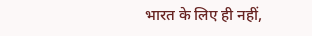भारत के लिए ही नहीं,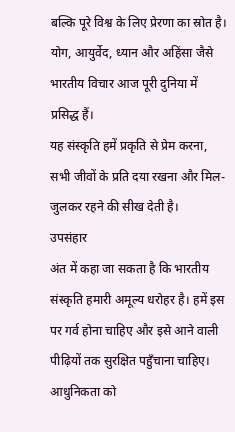बल्कि पूरे विश्व के लिए प्रेरणा का स्रोत है। योग, आयुर्वेद, ध्यान और अहिंसा जैसे भारतीय विचार आज पूरी दुनिया में प्रसिद्ध हैं।
यह संस्कृति हमें प्रकृति से प्रेम करना, सभी जीवों के प्रति दया रखना और मिल-जुलकर रहने की सीख देती है।
उपसंहार
अंत में कहा जा सकता है कि भारतीय संस्कृति हमारी अमूल्य धरोहर है। हमें इस पर गर्व होना चाहिए और इसे आने वाली पीढ़ियों तक सुरक्षित पहुँचाना चाहिए। आधुनिकता को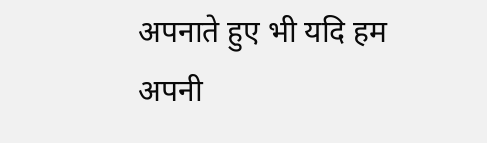अपनाते हुए भी यदि हम अपनी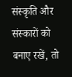संस्कृति और संस्कारों को बनाए रखें, तो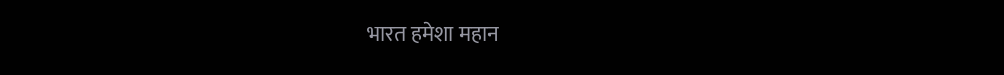भारत हमेशा महान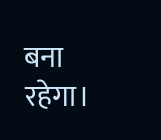बना रहेगा।